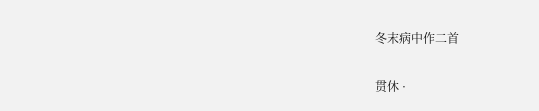冬末病中作二首

贯休 ·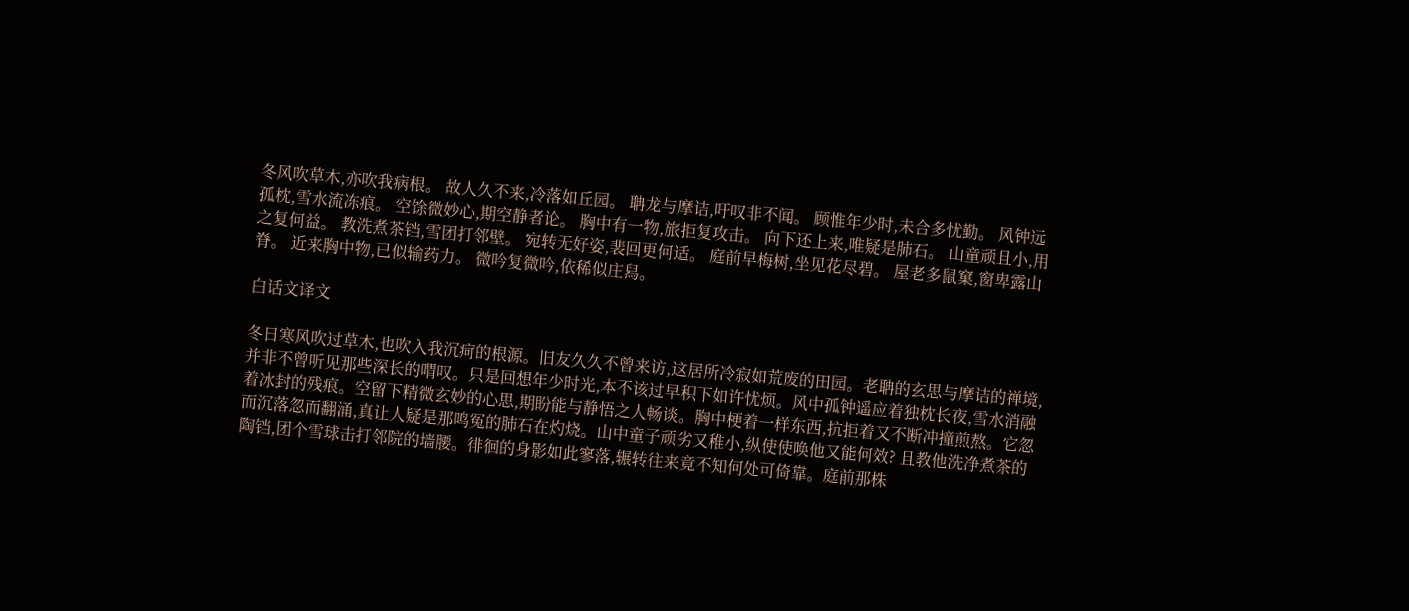冬风吹草木,亦吹我病根。 故人久不来,冷落如丘园。 聃龙与摩诘,吁叹非不闻。 顾惟年少时,未合多忧勤。 风钟远孤枕,雪水流冻痕。 空馀微妙心,期空静者论。 胸中有一物,旅拒复攻击。 向下还上来,唯疑是肺石。 山童顽且小,用之复何益。 教洗煮茶铛,雪团打邻壁。 宛转无好姿,裴回更何适。 庭前早梅树,坐见花尽碧。 屋老多鼠窠,窗卑露山脊。 近来胸中物,已似输药力。 微吟复微吟,依稀似庄舄。

白话文译文

冬日寒风吹过草木,也吹入我沉疴的根源。旧友久久不曾来访,这居所冷寂如荒废的田园。老聃的玄思与摩诘的禅境,并非不曾听见那些深长的喟叹。只是回想年少时光,本不该过早积下如许忧烦。风中孤钟遥应着独枕长夜,雪水消融着冰封的残痕。空留下精微玄妙的心思,期盼能与静悟之人畅谈。胸中梗着一样东西,抗拒着又不断冲撞煎熬。它忽而沉落忽而翻涌,真让人疑是那鸣冤的肺石在灼烧。山中童子顽劣又稚小,纵使使唤他又能何效? 且教他洗净煮茶的陶铛,团个雪球击打邻院的墙腰。徘徊的身影如此寥落,辗转往来竟不知何处可倚靠。庭前那株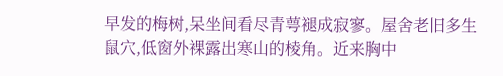早发的梅树,呆坐间看尽青萼褪成寂寥。屋舍老旧多生鼠穴,低窗外裸露出寒山的棱角。近来胸中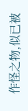作怪之物,似已被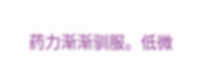药力渐渐驯服。低微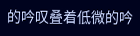的吟叹叠着低微的吟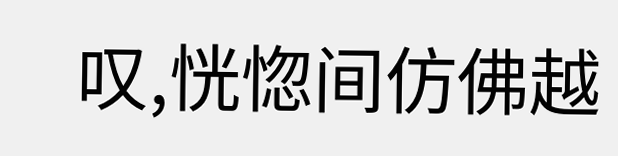叹,恍惚间仿佛越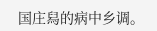国庄舄的病中乡调。